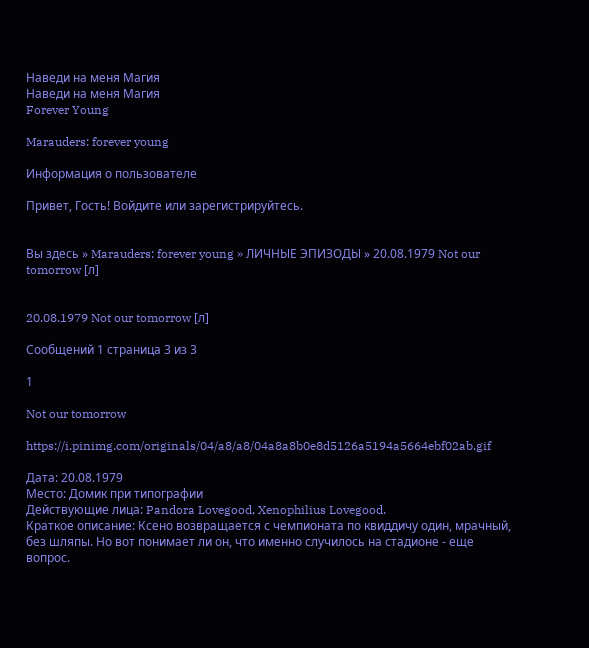Наведи на меня Магия
Наведи на меня Магия
Forever Young

Marauders: forever young

Информация о пользователе

Привет, Гость! Войдите или зарегистрируйтесь.


Вы здесь » Marauders: forever young » ЛИЧНЫЕ ЭПИЗОДЫ » 20.08.1979 Not our tomorrow [л]


20.08.1979 Not our tomorrow [л]

Сообщений 1 страница 3 из 3

1

Not our tomorrow

https://i.pinimg.com/originals/04/a8/a8/04a8a8b0e8d5126a5194a5664ebf02ab.gif

Дата: 20.08.1979
Место: Домик при типографии
Действующие лица: Pandora Lovegood, Xenophilius Lovegood.
Краткое описание: Ксено возвращается с чемпионата по квиддичу один, мрачный, без шляпы. Но вот понимает ли он, что именно случилось на стадионе - еще вопрос.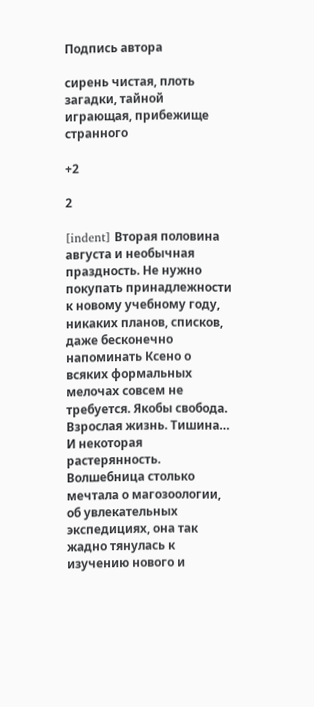Подпись автора

сирень чистая, плоть загадки, тайной играющая, прибежище странного

+2

2

[indent] Вторая половина августа и необычная праздность. Не нужно покупать принадлежности к новому учебному году, никаких планов, списков, даже бесконечно напоминать Ксено о всяких формальных мелочах совсем не требуется. Якобы свобода. Взрослая жизнь. Тишина… И некоторая растерянность. Волшебница столько мечтала о магозоологии, об увлекательных экспедициях, она так жадно тянулась к изучению нового и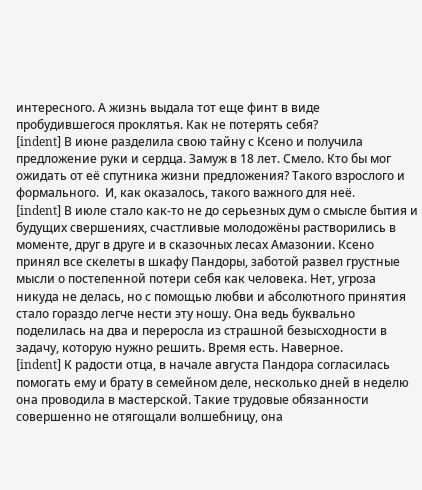интересного. А жизнь выдала тот еще финт в виде пробудившегося проклятья. Как не потерять себя?
[indent] В июне разделила свою тайну с Ксено и получила предложение руки и сердца. Замуж в 18 лет. Смело. Кто бы мог ожидать от её спутника жизни предложения? Такого взрослого и формального.  И, как оказалось, такого важного для неё.
[indent] В июле стало как-то не до серьезных дум о смысле бытия и будущих свершениях, счастливые молодожёны растворились в моменте, друг в друге и в сказочных лесах Амазонии. Ксено принял все скелеты в шкафу Пандоры, заботой развел грустные мысли о постепенной потери себя как человека. Нет, угроза никуда не делась, но с помощью любви и абсолютного принятия стало гораздо легче нести эту ношу. Она ведь буквально поделилась на два и переросла из страшной безысходности в задачу, которую нужно решить. Время есть. Наверное.
[indent] К радости отца, в начале августа Пандора согласилась помогать ему и брату в семейном деле, несколько дней в неделю она проводила в мастерской. Такие трудовые обязанности совершенно не отягощали волшебницу, она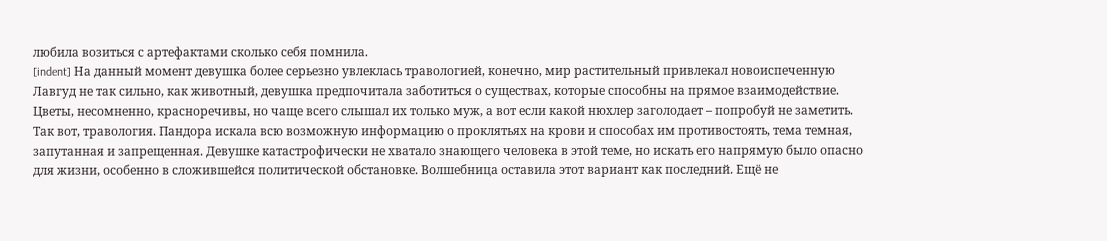любила возиться с артефактами сколько себя помнила.
[indent] На данный момент девушка более серьезно увлеклась травологией, конечно, мир растительный привлекал новоиспеченную Лавгуд не так сильно, как животный, девушка предпочитала заботиться о существах, которые способны на прямое взаимодействие. Цветы, несомненно, красноречивы, но чаще всего слышал их только муж, а вот если какой нюхлер заголодает – попробуй не заметить. Так вот, травология. Пандора искала всю возможную информацию о проклятьях на крови и способах им противостоять, тема темная, запутанная и запрещенная. Девушке катастрофически не хватало знающего человека в этой теме, но искать его напрямую было опасно для жизни, особенно в сложившейся политической обстановке. Волшебница оставила этот вариант как последний. Ещё не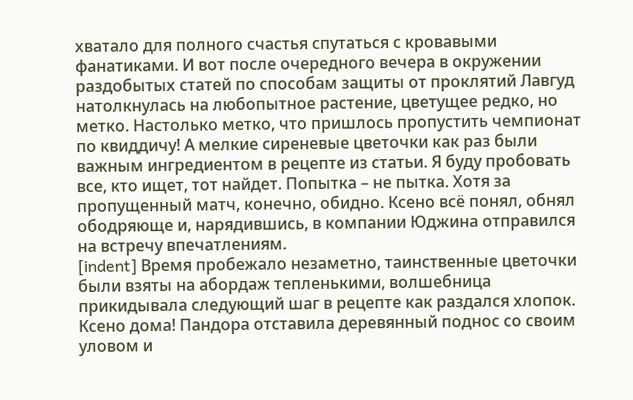хватало для полного счастья спутаться с кровавыми фанатиками. И вот после очередного вечера в окружении раздобытых статей по способам защиты от проклятий Лавгуд натолкнулась на любопытное растение, цветущее редко, но метко. Настолько метко, что пришлось пропустить чемпионат по квиддичу! А мелкие сиреневые цветочки как раз были важным ингредиентом в рецепте из статьи. Я буду пробовать все, кто ищет, тот найдет. Попытка – не пытка. Хотя за пропущенный матч, конечно, обидно. Ксено всё понял, обнял ободряюще и, нарядившись, в компании Юджина отправился на встречу впечатлениям.
[indent] Время пробежало незаметно, таинственные цветочки были взяты на абордаж тепленькими, волшебница прикидывала следующий шаг в рецепте как раздался хлопок. Ксено дома! Пандора отставила деревянный поднос со своим уловом и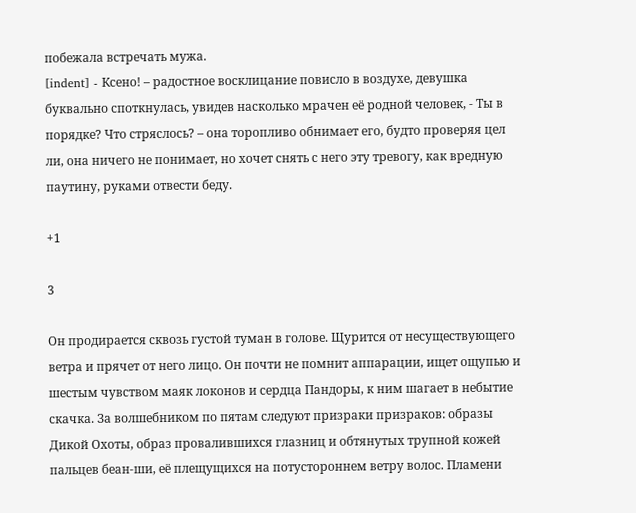побежала встречать мужа.
[indent] - Ксено! – радостное восклицание повисло в воздухе, девушка буквально споткнулась, увидев насколько мрачен её родной человек, - Ты в порядке? Что стряслось? – она торопливо обнимает его, будто проверяя цел ли, она ничего не понимает, но хочет снять с него эту тревогу, как вредную паутину, руками отвести беду.

+1

3

Он продирается сквозь густой туман в голове. Щурится от несуществующего ветра и прячет от него лицо. Он почти не помнит аппарации, ищет ощупью и шестым чувством маяк локонов и сердца Пандоры, к ним шагает в небытие скачка. За волшебником по пятам следуют призраки призраков: образы Дикой Охоты, образ провалившихся глазниц и обтянутых трупной кожей пальцев беан-ши, её плещущихся на потустороннем ветру волос. Пламени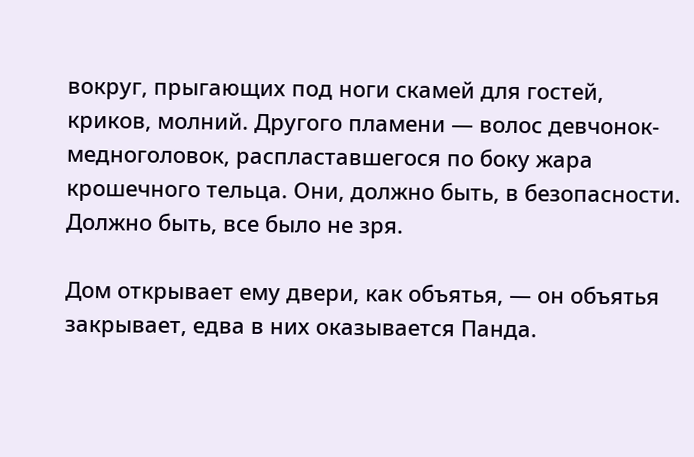вокруг, прыгающих под ноги скамей для гостей, криков, молний. Другого пламени — волос девчонок-медноголовок, распластавшегося по боку жара крошечного тельца. Они, должно быть, в безопасности. Должно быть, все было не зря.

Дом открывает ему двери, как объятья, — он объятья закрывает, едва в них оказывается Панда.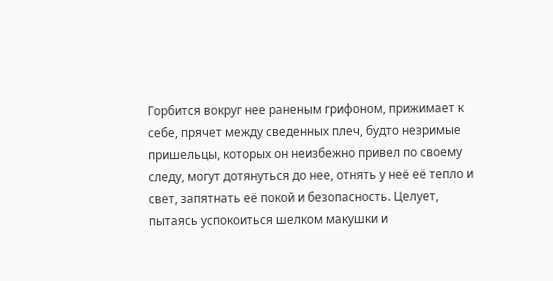Горбится вокруг нее раненым грифоном, прижимает к себе, прячет между сведенных плеч, будто незримые пришельцы, которых он неизбежно привел по своему следу, могут дотянуться до нее, отнять у неё её тепло и свет, запятнать её покой и безопасность. Целует, пытаясь успокоиться шелком макушки и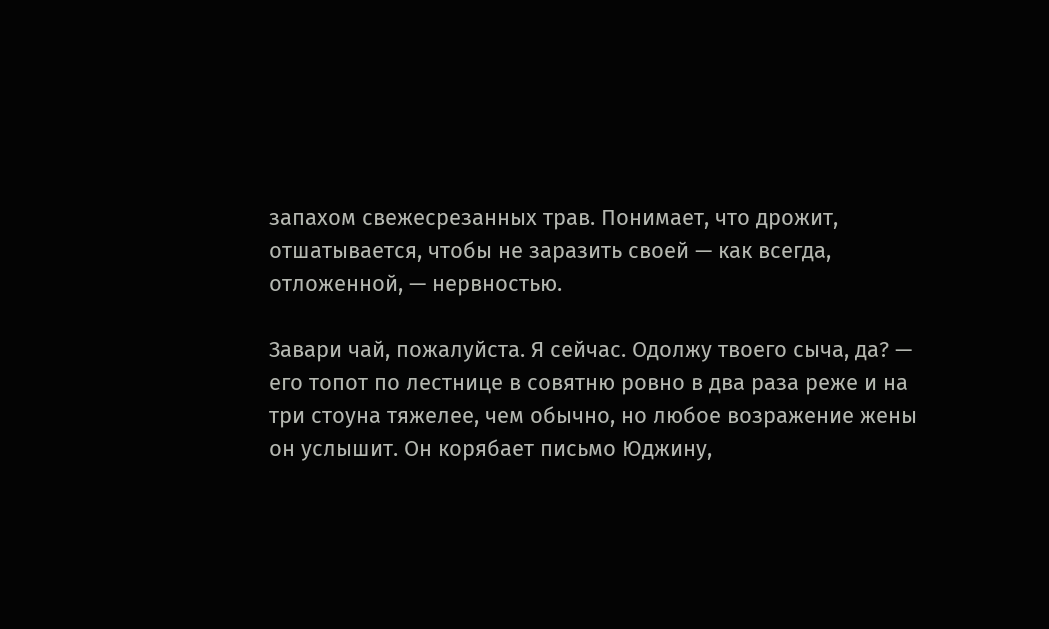запахом свежесрезанных трав. Понимает, что дрожит, отшатывается, чтобы не заразить своей — как всегда, отложенной, — нервностью.

Завари чай, пожалуйста. Я сейчас. Одолжу твоего сыча, да? — его топот по лестнице в совятню ровно в два раза реже и на три стоуна тяжелее, чем обычно, но любое возражение жены он услышит. Он корябает письмо Юджину,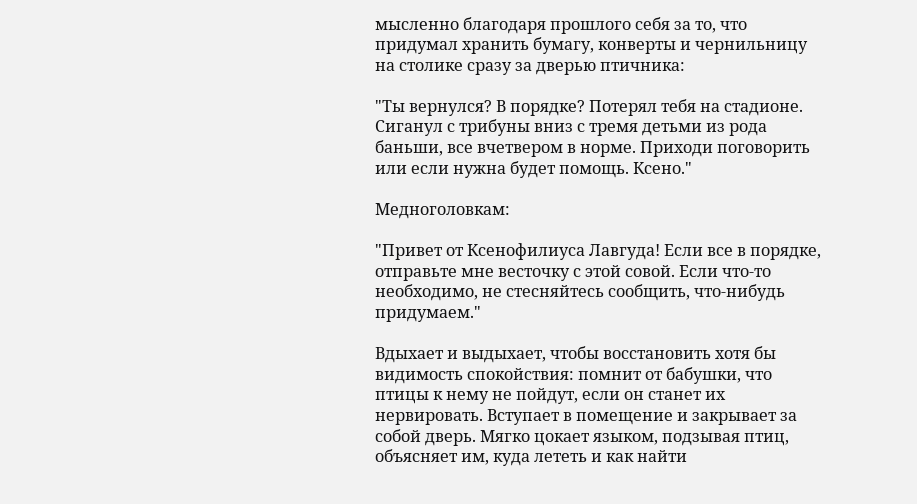мысленно благодаря прошлого себя за то, что придумал хранить бумагу, конверты и чернильницу на столике сразу за дверью птичника:

"Ты вернулся? В порядке? Потерял тебя на стадионе. Сиганул с трибуны вниз с тремя детьми из рода баньши, все вчетвером в норме. Приходи поговорить или если нужна будет помощь. Ксено."

Медноголовкам:

"Привет от Ксенофилиуса Лавгуда! Если все в порядке, отправьте мне весточку с этой совой. Если что-то необходимо, не стесняйтесь сообщить, что-нибудь придумаем."

Вдыхает и выдыхает, чтобы восстановить хотя бы видимость спокойствия: помнит от бабушки, что птицы к нему не пойдут, если он станет их нервировать. Вступает в помещение и закрывает за собой дверь. Мягко цокает языком, подзывая птиц, объясняет им, куда лететь и как найти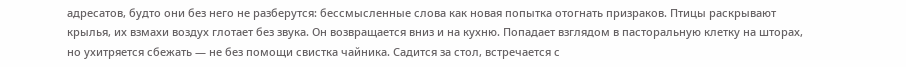адресатов, будто они без него не разберутся: бессмысленные слова как новая попытка отогнать призраков. Птицы раскрывают крылья, их взмахи воздух глотает без звука. Он возвращается вниз и на кухню. Попадает взглядом в пасторальную клетку на шторах, но ухитряется сбежать — не без помощи свистка чайника. Садится за стол, встречается с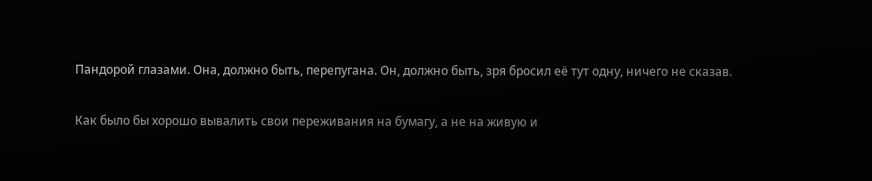Пандорой глазами. Она, должно быть, перепугана. Он, должно быть, зря бросил её тут одну, ничего не сказав.

Как было бы хорошо вывалить свои переживания на бумагу, а не на живую и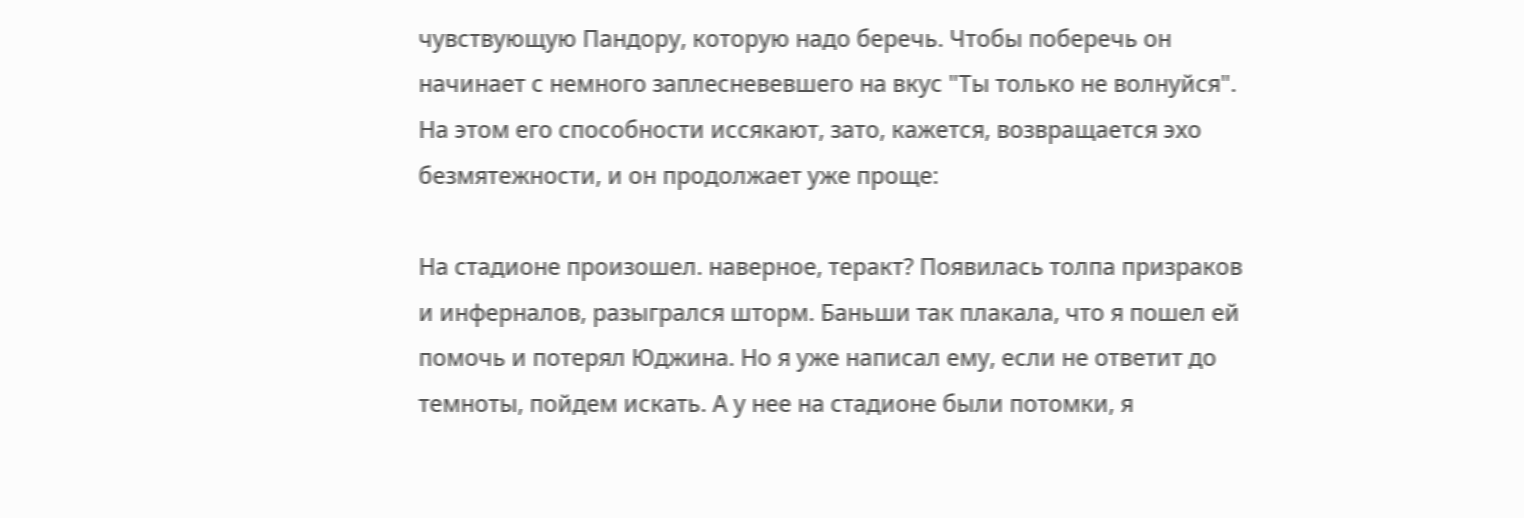чувствующую Пандору, которую надо беречь. Чтобы поберечь он начинает с немного заплесневевшего на вкус "Ты только не волнуйся". На этом его способности иссякают, зато, кажется, возвращается эхо безмятежности, и он продолжает уже проще:

На стадионе произошел. наверное, теракт? Появилась толпа призраков и инферналов, разыгрался шторм. Баньши так плакала, что я пошел ей помочь и потерял Юджина. Но я уже написал ему, если не ответит до темноты, пойдем искать. А у нее на стадионе были потомки, я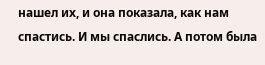нашел их, и она показала, как нам спастись. И мы спаслись. А потом была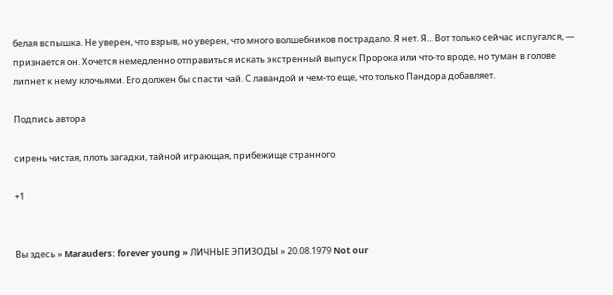белая вспышка. Не уверен, что взрыв, но уверен, что много волшебников пострадало. Я нет. Я... Вот только сейчас испугался, — признается он. Хочется немедленно отправиться искать экстренный выпуск Пророка или что-то вроде, но туман в голове липнет к нему клочьями. Его должен бы спасти чай. С лавандой и чем-то еще, что только Пандора добавляет.

Подпись автора

сирень чистая, плоть загадки, тайной играющая, прибежище странного

+1


Вы здесь » Marauders: forever young » ЛИЧНЫЕ ЭПИЗОДЫ » 20.08.1979 Not our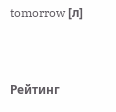tomorrow [л]


Рейтинг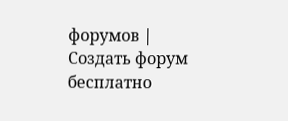форумов | Создать форум бесплатно